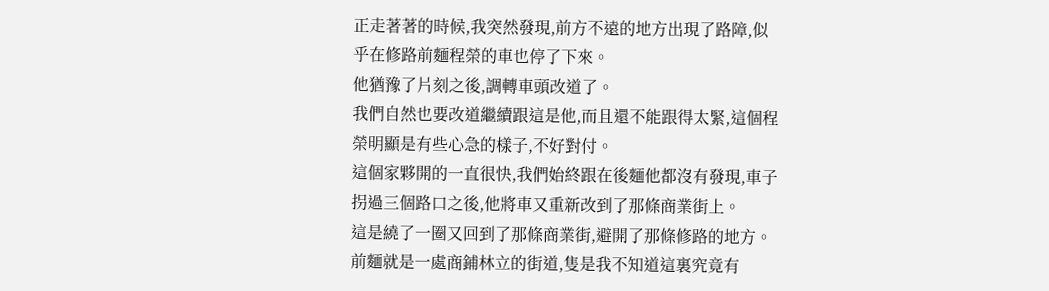正走著著的時候,我突然發現,前方不遠的地方出現了路障,似乎在修路前麵程榮的車也停了下來。
他猶豫了片刻之後,調轉車頭改道了。
我們自然也要改道繼續跟這是他,而且還不能跟得太緊,這個程榮明顯是有些心急的樣子,不好對付。
這個家夥開的一直很快,我們始終跟在後麵他都沒有發現,車子拐過三個路口之後,他將車又重新改到了那條商業街上。
這是繞了一圈又回到了那條商業街,避開了那條修路的地方。
前麵就是一處商鋪林立的街道,隻是我不知道這裏究竟有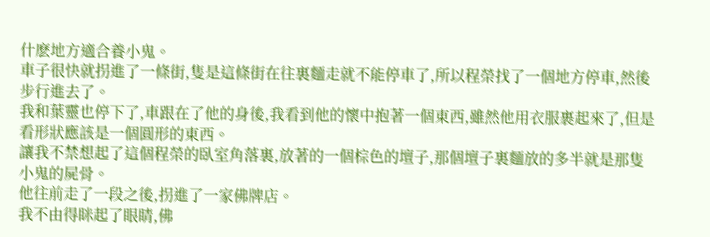什麽地方適合養小鬼。
車子很快就拐進了一條街,隻是這條街在往裏麵走就不能停車了,所以程榮找了一個地方停車,然後步行進去了。
我和葉靈也停下了,車跟在了他的身後,我看到他的懷中抱著一個東西,雖然他用衣服裹起來了,但是看形狀應該是一個圓形的東西。
讓我不禁想起了這個程榮的臥室角落裏,放著的一個棕色的壇子,那個壇子裏麵放的多半就是那隻小鬼的屍骨。
他往前走了一段之後,拐進了一家佛牌店。
我不由得眯起了眼睛,佛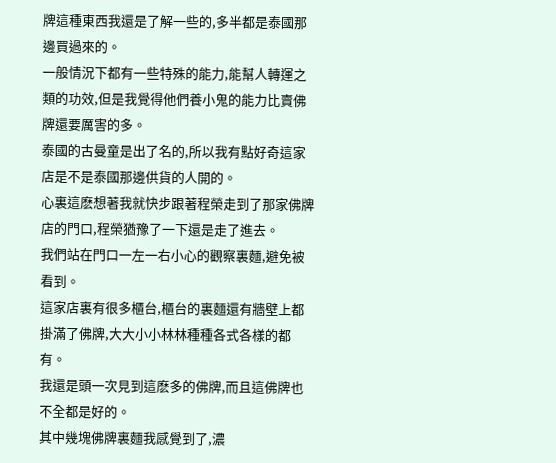牌這種東西我還是了解一些的,多半都是泰國那邊買過來的。
一般情況下都有一些特殊的能力,能幫人轉運之類的功效,但是我覺得他們養小鬼的能力比賣佛牌還要厲害的多。
泰國的古曼童是出了名的,所以我有點好奇這家店是不是泰國那邊供貨的人開的。
心裏這麽想著我就快步跟著程榮走到了那家佛牌店的門口,程榮猶豫了一下還是走了進去。
我們站在門口一左一右小心的觀察裏麵,避免被看到。
這家店裏有很多櫃台,櫃台的裏麵還有牆壁上都掛滿了佛牌,大大小小林林種種各式各樣的都有。
我還是頭一次見到這麽多的佛牌,而且這佛牌也不全都是好的。
其中幾塊佛牌裏麵我感覺到了,濃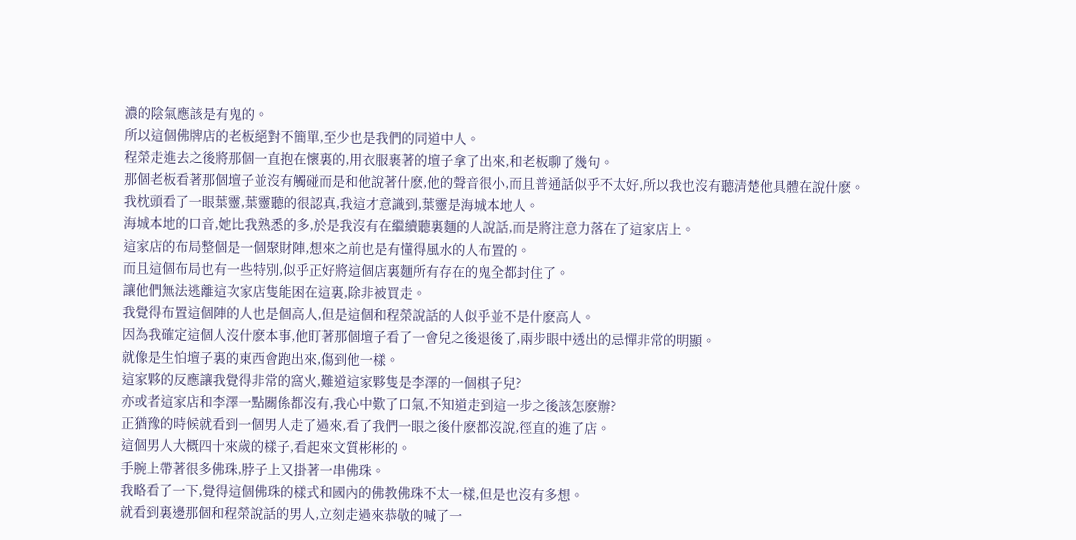濃的陰氣應該是有鬼的。
所以這個佛牌店的老板絕對不簡單,至少也是我們的同道中人。
程榮走進去之後將那個一直抱在懷裏的,用衣服裹著的壇子拿了出來,和老板聊了幾句。
那個老板看著那個壇子並沒有觸碰而是和他說著什麽,他的聲音很小,而且普通話似乎不太好,所以我也沒有聽清楚他具體在說什麽。
我枕頭看了一眼葉靈,葉靈聽的很認真,我這才意識到,葉靈是海城本地人。
海城本地的口音,她比我熟悉的多,於是我沒有在繼續聽裏麵的人說話,而是將注意力落在了這家店上。
這家店的布局整個是一個聚財陣,想來之前也是有懂得風水的人布置的。
而且這個布局也有一些特別,似乎正好將這個店裏麵所有存在的鬼全都封住了。
讓他們無法逃離這次家店隻能困在這裏,除非被買走。
我覺得布置這個陣的人也是個高人,但是這個和程榮說話的人似乎並不是什麽高人。
因為我確定這個人沒什麽本事,他盯著那個壇子看了一會兒之後退後了,兩步眼中透出的忌憚非常的明顯。
就像是生怕壇子裏的東西會跑出來,傷到他一樣。
這家夥的反應讓我覺得非常的窩火,難道這家夥隻是李澤的一個棋子兒?
亦或者這家店和李澤一點關係都沒有,我心中歎了口氣,不知道走到這一步之後該怎麽辦?
正猶豫的時候就看到一個男人走了過來,看了我們一眼之後什麽都沒說,徑直的進了店。
這個男人大概四十來歲的樣子,看起來文質彬彬的。
手腕上帶著很多佛珠,脖子上又掛著一串佛珠。
我略看了一下,覺得這個佛珠的樣式和國內的佛教佛珠不太一樣,但是也沒有多想。
就看到裏邊那個和程榮說話的男人,立刻走過來恭敬的喊了一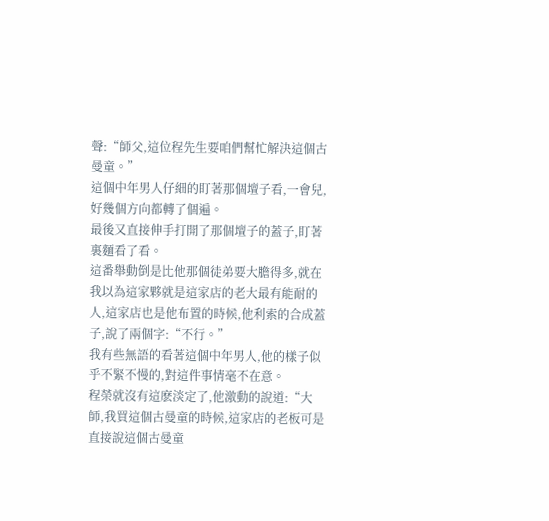聲:“師父,這位程先生要咱們幫忙解決這個古曼童。”
這個中年男人仔細的盯著那個壇子看,一會兒,好幾個方向都轉了個遍。
最後又直接伸手打開了那個壇子的蓋子,盯著裏麵看了看。
這番舉動倒是比他那個徒弟要大膽得多,就在我以為這家夥就是這家店的老大最有能耐的人,這家店也是他布置的時候,他利索的合成蓋子,說了兩個字:“不行。”
我有些無語的看著這個中年男人,他的樣子似乎不緊不慢的,對這件事情毫不在意。
程榮就沒有這麽淡定了,他激動的說道:“大師,我買這個古曼童的時候,這家店的老板可是直接說這個古曼童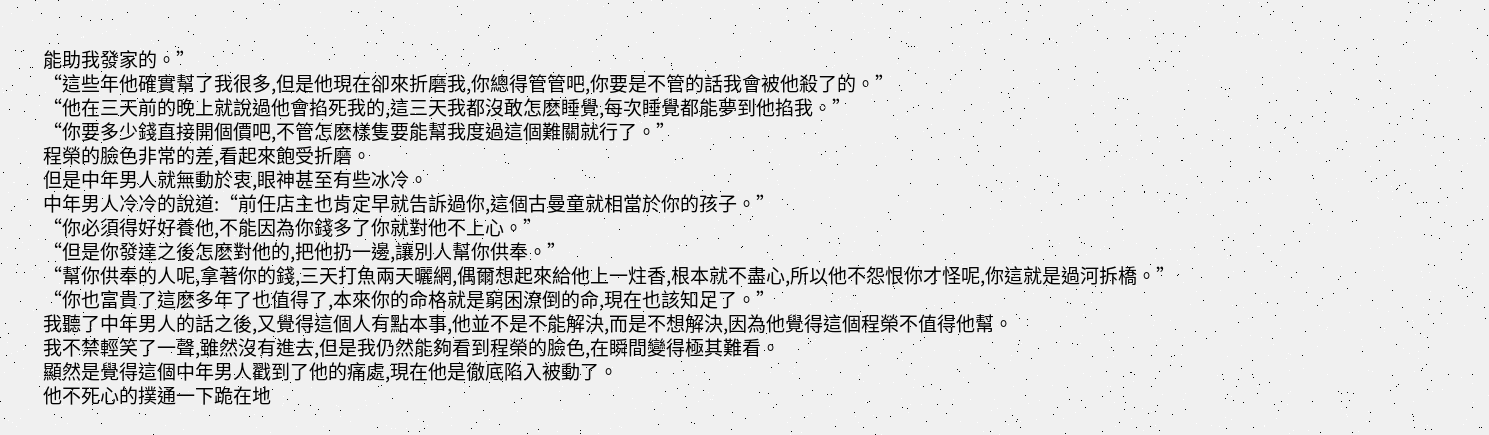能助我發家的。”
“這些年他確實幫了我很多,但是他現在卻來折磨我,你總得管管吧,你要是不管的話我會被他殺了的。”
“他在三天前的晚上就說過他會掐死我的,這三天我都沒敢怎麽睡覺,每次睡覺都能夢到他掐我。”
“你要多少錢直接開個價吧,不管怎麽樣隻要能幫我度過這個難關就行了。”
程榮的臉色非常的差,看起來飽受折磨。
但是中年男人就無動於衷,眼神甚至有些冰冷。
中年男人冷冷的說道:“前任店主也肯定早就告訴過你,這個古曼童就相當於你的孩子。”
“你必須得好好養他,不能因為你錢多了你就對他不上心。”
“但是你發達之後怎麽對他的,把他扔一邊,讓別人幫你供奉。”
“幫你供奉的人呢,拿著你的錢,三天打魚兩天曬網,偶爾想起來給他上一炷香,根本就不盡心,所以他不怨恨你才怪呢,你這就是過河拆橋。”
“你也富貴了這麽多年了也值得了,本來你的命格就是窮困潦倒的命,現在也該知足了。”
我聽了中年男人的話之後,又覺得這個人有點本事,他並不是不能解決,而是不想解決,因為他覺得這個程榮不值得他幫。
我不禁輕笑了一聲,雖然沒有進去,但是我仍然能夠看到程榮的臉色,在瞬間變得極其難看。
顯然是覺得這個中年男人戳到了他的痛處,現在他是徹底陷入被動了。
他不死心的撲通一下跪在地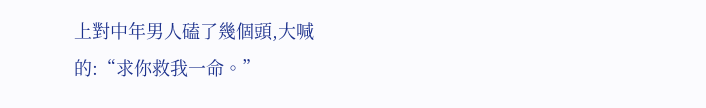上對中年男人磕了幾個頭,大喊的:“求你救我一命。”